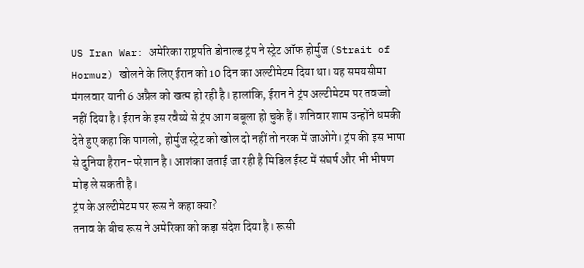US Iran War: अमेरिका राष्ट्रपति डोनाल्ड ट्रंप ने स्ट्रेट ऑफ होर्मुज (Strait of Hormuz) खोलने के लिए ईरान को 10 दिन का अल्टीमेटम दिया था। यह समयसीमा मंगलवार यानी 6 अप्रैल को खत्म हो रही है। हालांकि, ईरान ने ट्रंप अल्टीमेटम पर तवज्जो नहीं दिया है। ईरान के इस रवैय्ये से ट्रंप आग बबूला हो चुके हैं। शनिवार शाम उन्होंने धमकी देते हुए कहा कि पागलो, होर्मुज स्ट्रेट को खोल दो नहीं तो नरक में जाओगे। ट्रंप की इस भाषा से दुनिया हैरान-परेशान है। आशंका जताई जा रही है मिडिल ईस्ट में संघर्ष और भी भीषण मोड़ ले सकती है।
ट्रंप के अल्टीमेटम पर रूस ने कहा क्या?
तनाव के बीच रूस ने अमेरिका को कड़ा संदेश दिया है। रूसी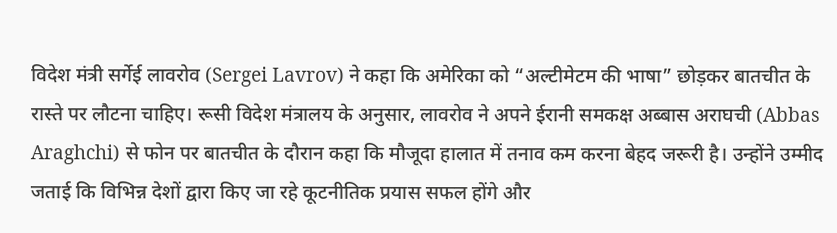विदेश मंत्री सर्गेई लावरोव (Sergei Lavrov) ने कहा कि अमेरिका को “अल्टीमेटम की भाषा” छोड़कर बातचीत के रास्ते पर लौटना चाहिए। रूसी विदेश मंत्रालय के अनुसार, लावरोव ने अपने ईरानी समकक्ष अब्बास अराघची (Abbas Araghchi) से फोन पर बातचीत के दौरान कहा कि मौजूदा हालात में तनाव कम करना बेहद जरूरी है। उन्होंने उम्मीद जताई कि विभिन्न देशों द्वारा किए जा रहे कूटनीतिक प्रयास सफल होंगे और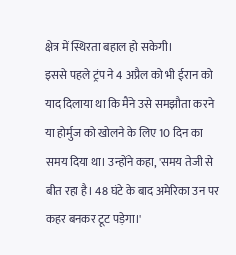क्षेत्र में स्थिरता बहाल हो सकेगी।
इससे पहले ट्रंप ने 4 अप्रैल को भी ईरान को याद दिलाया था कि मैंने उसे समझौता करने या होर्मुज को खोलने के लिए 10 दिन का समय दिया था। उन्होंने कहा, 'समय तेजी से बीत रहा है। 48 घंटे के बाद अमेरिका उन पर कहर बनकर टूट पड़ेगा।'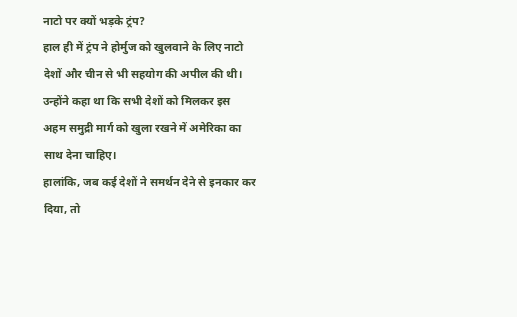नाटो पर क्यों भड़के ट्रंप?
हाल ही में ट्रंप ने होर्मुज को खुलवाने के लिए नाटो देशों और चीन से भी सहयोग की अपील की थी। उन्होंने कहा था कि सभी देशों को मिलकर इस अहम समुद्री मार्ग को खुला रखने में अमेरिका का साथ देना चाहिए।
हालांकि, जब कई देशों ने समर्थन देने से इनकार कर दिया, तो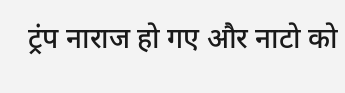ट्रंप नाराज हो गए और नाटो को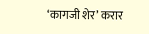‘कागजी शेर’ करार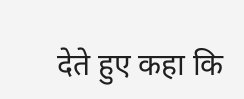देते हुए कहा कि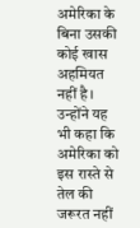अमेरिका के बिना उसकी कोई खास अहमियत नहीं है। उन्होंने यह भी कहा कि अमेरिका को इस रास्ते से तेल की जरूरत नहीं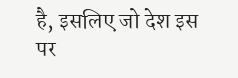है, इसलिए जो देश इस पर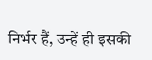निर्भर हैं, उन्हें ही इसकी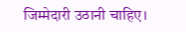जिम्मेदारी उठानी चाहिए।